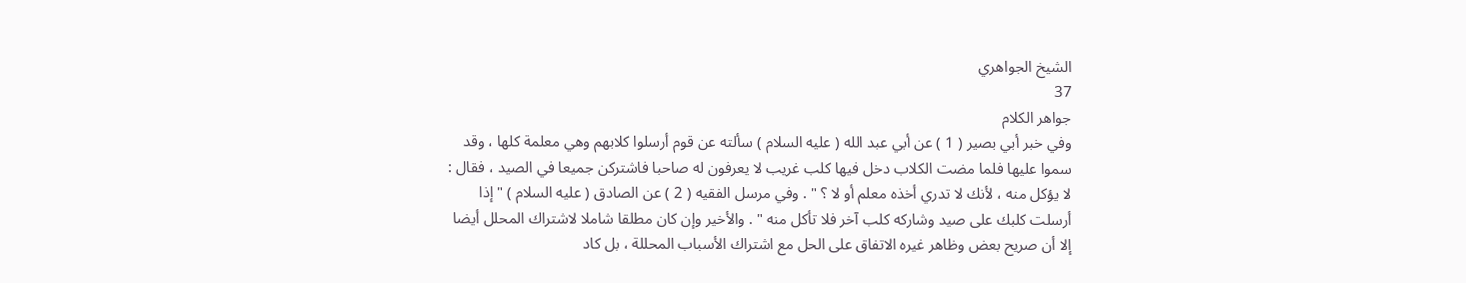الشيخ الجواهري
37
جواهر الكلام
وفي خبر أبي بصير ( 1 ) عن أبي عبد الله ( عليه السلام ) سألته عن قوم أرسلوا كلابهم وهي معلمة كلها ، وقد سموا عليها فلما مضت الكلاب دخل فيها كلب غريب لا يعرفون له صاحبا فاشتركن جميعا في الصيد ، فقال : لا يؤكل منه ، لأنك لا تدري أخذه معلم أو لا ؟ " . وفي مرسل الفقيه ( 2 ) عن الصادق ( عليه السلام ) " إذا أرسلت كلبك على صيد وشاركه كلب آخر فلا تأكل منه " . والأخير وإن كان مطلقا شاملا لاشتراك المحلل أيضا إلا أن صريح بعض وظاهر غيره الاتفاق على الحل مع اشتراك الأسباب المحللة ، بل كاد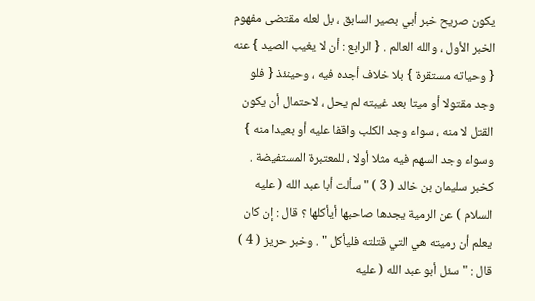يكون صريح خبر أبي بصير السابق ، بل لعله مقتضى مفهوم الخبر الأول ، والله العالم . { الرابع : أن لا يغيب الصيد } عنه { وحياته مستقرة } بلا خلاف أجده فيه ، وحينئذ { فلو وجد مقتولا أو ميتا بعد غيبته لم يحل ، لاحتمال أن يكون القتل لا منه ، سواء وجد الكلب واقفا عليه أو بعيدا منه } وسواء وجد السهم فيه مثلا أولا ، للمعتبرة المستفيضة . كخبر سليمان بن خالد ( 3 ) " سألت أبا عبد الله ( عليه السلام ) عن الرمية يجدها صاحبها أيأكلها ؟ قال : إن كان يعلم أن رميته هي التي قتلته فليأكل " . وخبر حريز ( 4 ) قال : " سئل أبو عبد الله ( عليه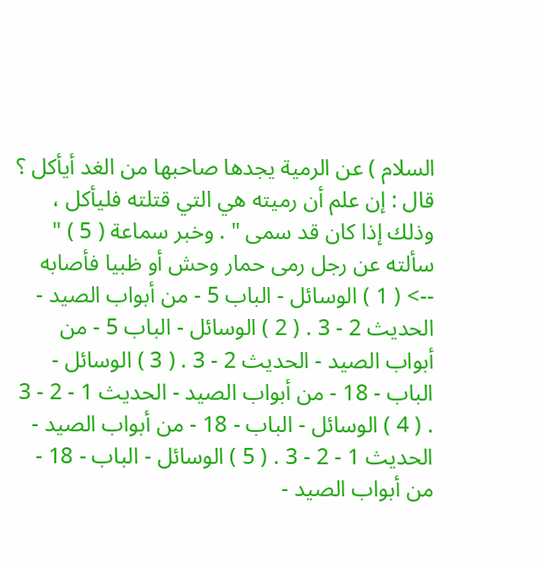السلام ) عن الرمية يجدها صاحبها من الغد أيأكل ؟ قال : إن علم أن رميته هي التي قتلته فليأكل ، وذلك إذا كان قد سمى " . وخبر سماعة ( 5 ) " سألته عن رجل رمى حمار وحش أو ظبيا فأصابه
--> ( 1 ) الوسائل - الباب 5 - من أبواب الصيد - الحديث 2 - 3 . ( 2 ) الوسائل - الباب 5 - من أبواب الصيد - الحديث 2 - 3 . ( 3 ) الوسائل - الباب - 18 - من أبواب الصيد - الحديث 1 - 2 - 3 . ( 4 ) الوسائل - الباب - 18 - من أبواب الصيد - الحديث 1 - 2 - 3 . ( 5 ) الوسائل - الباب - 18 - من أبواب الصيد -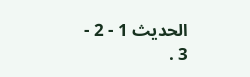الحديث 1 - 2 - 3 .